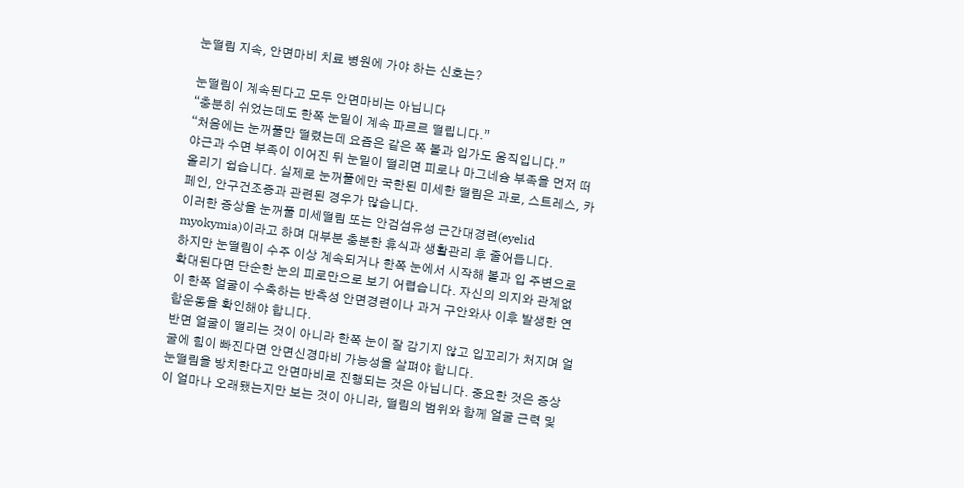눈떨림 지속, 안면마비 치료 병원에 가야 하는 신호는?

눈떨림이 계속된다고 모두 안면마비는 아닙니다
“충분히 쉬었는데도 한쪽 눈밑이 계속 파르르 떨립니다.”
“처음에는 눈꺼풀만 떨렸는데 요즘은 같은 쪽 볼과 입가도 움직입니다.”
야근과 수면 부족이 이어진 뒤 눈밑이 떨리면 피로나 마그네슘 부족을 먼저 떠올리기 쉽습니다. 실제로 눈꺼풀에만 국한된 미세한 떨림은 과로, 스트레스, 카페인, 안구건조증과 관련된 경우가 많습니다.
이러한 증상을 눈꺼풀 미세떨림 또는 안검섬유성 근간대경련(eyelid myokymia)이라고 하며 대부분 충분한 휴식과 생활관리 후 줄어듭니다.
하지만 눈떨림이 수주 이상 계속되거나 한쪽 눈에서 시작해 볼과 입 주변으로 확대된다면 단순한 눈의 피로만으로 보기 어렵습니다. 자신의 의지와 관계없이 한쪽 얼굴이 수축하는 반측성 안면경련이나 과거 구안와사 이후 발생한 연합운동을 확인해야 합니다.
반면 얼굴이 떨리는 것이 아니라 한쪽 눈이 잘 감기지 않고 입꼬리가 처지며 얼굴에 힘이 빠진다면 안면신경마비 가능성을 살펴야 합니다.
눈떨림을 방치한다고 안면마비로 진행되는 것은 아닙니다. 중요한 것은 증상이 얼마나 오래됐는지만 보는 것이 아니라, 떨림의 범위와 함께 얼굴 근력 및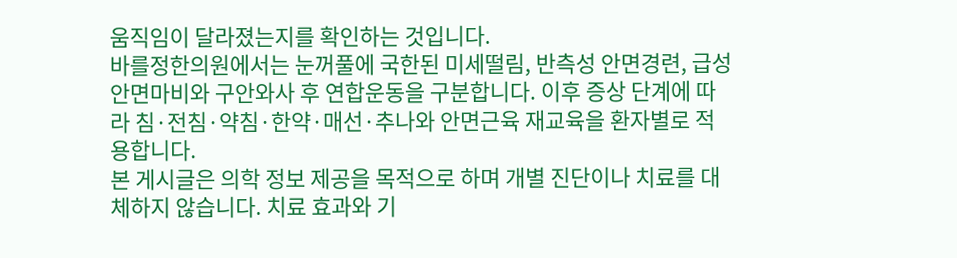움직임이 달라졌는지를 확인하는 것입니다.
바를정한의원에서는 눈꺼풀에 국한된 미세떨림, 반측성 안면경련, 급성 안면마비와 구안와사 후 연합운동을 구분합니다. 이후 증상 단계에 따라 침·전침·약침·한약·매선·추나와 안면근육 재교육을 환자별로 적용합니다.
본 게시글은 의학 정보 제공을 목적으로 하며 개별 진단이나 치료를 대체하지 않습니다. 치료 효과와 기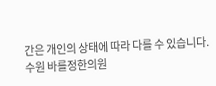간은 개인의 상태에 따라 다를 수 있습니다.
수원 바를정한의원